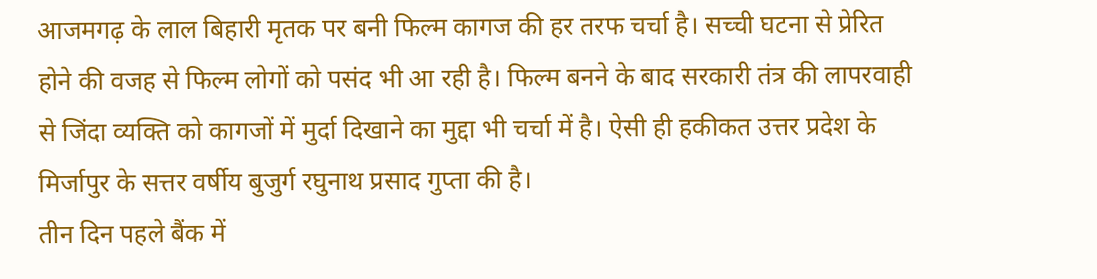आजमगढ़ के लाल बिहारी मृतक पर बनी फिल्म कागज की हर तरफ चर्चा है। सच्ची घटना से प्रेरित होने की वजह से फिल्म लोगों को पसंद भी आ रही है। फिल्म बनने के बाद सरकारी तंत्र की लापरवाही से जिंदा व्यक्ति को कागजों में मुर्दा दिखाने का मुद्दा भी चर्चा में है। ऐसी ही हकीकत उत्तर प्रदेश के मिर्जापुर के सत्तर वर्षीय बुजुर्ग रघुनाथ प्रसाद गुप्ता की है।
तीन दिन पहले बैंक में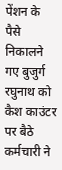पेंशन के पैसे निकालने गए बुजुर्ग रघुनाथ को कैश काउंटर पर बैठे कर्मचारी ने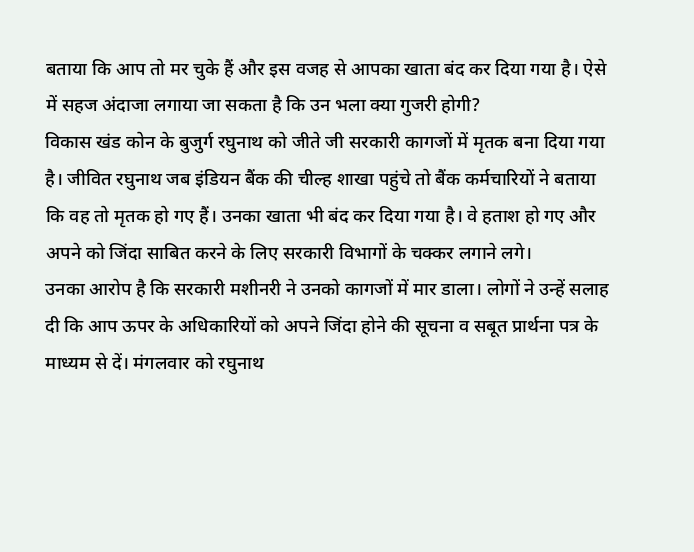बताया कि आप तो मर चुके हैं और इस वजह से आपका खाता बंद कर दिया गया है। ऐसे में सहज अंदाजा लगाया जा सकता है कि उन भला क्या गुजरी होगी?
विकास खंड कोन के बुजुर्ग रघुनाथ को जीते जी सरकारी कागजों में मृतक बना दिया गया है। जीवित रघुनाथ जब इंडियन बैंक की चील्ह शाखा पहुंचे तो बैंक कर्मचारियों ने बताया कि वह तो मृतक हो गए हैं। उनका खाता भी बंद कर दिया गया है। वे हताश हो गए और अपने को जिंदा साबित करने के लिए सरकारी विभागों के चक्कर लगाने लगे।
उनका आरोप है कि सरकारी मशीनरी ने उनको कागजों में मार डाला। लोगों ने उन्हें सलाह दी कि आप ऊपर के अधिकारियों को अपने जिंदा होने की सूचना व सबूत प्रार्थना पत्र के माध्यम से दें। मंगलवार को रघुनाथ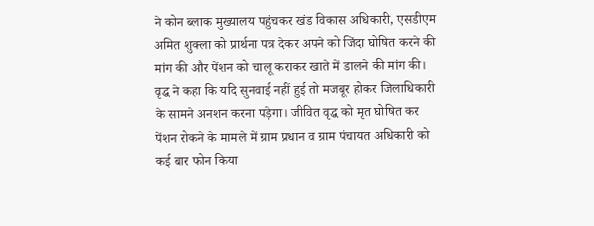ने कोन ब्लाक मुख्यालय पहुंचकर खंड विकास अधिकारी, एसडीएम अमित शुक्ला को प्रार्थना पत्र देकर अपने को जिंदा घोषित करने की मांग की और पेंशन को चालू कराकर खाते में डालने की मांग की। वृद्ध ने कहा कि यदि सुनवाई नहीं हुई तो मजबूर होकर जिलाधिकारी के सामने अनशन करना पड़ेगा। जीवित वृद्ध को मृत घोषित कर पेंशन रोकने के मामले में ग्राम प्रधान व ग्राम पंचायत अधिकारी को कई बार फोन किया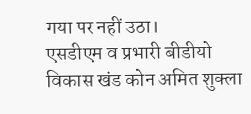गया पर नहीं उठा।
एसडीएम व प्रभारी बीडीयो विकास खंड कोन अमित शुक्ला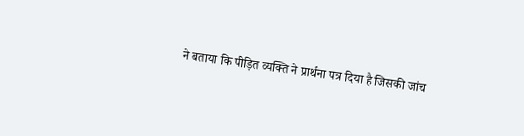ने बताया कि पीड़ित व्यक्ति ने प्रार्थना पत्र दिया है जिसकी जांच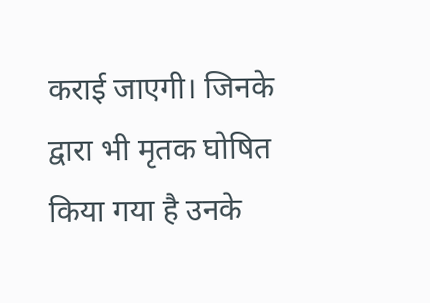कराई जाएगी। जिनके द्वारा भी मृतक घोषित किया गया है उनके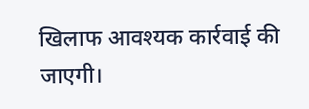खिलाफ आवश्यक कार्रवाई की जाएगी।